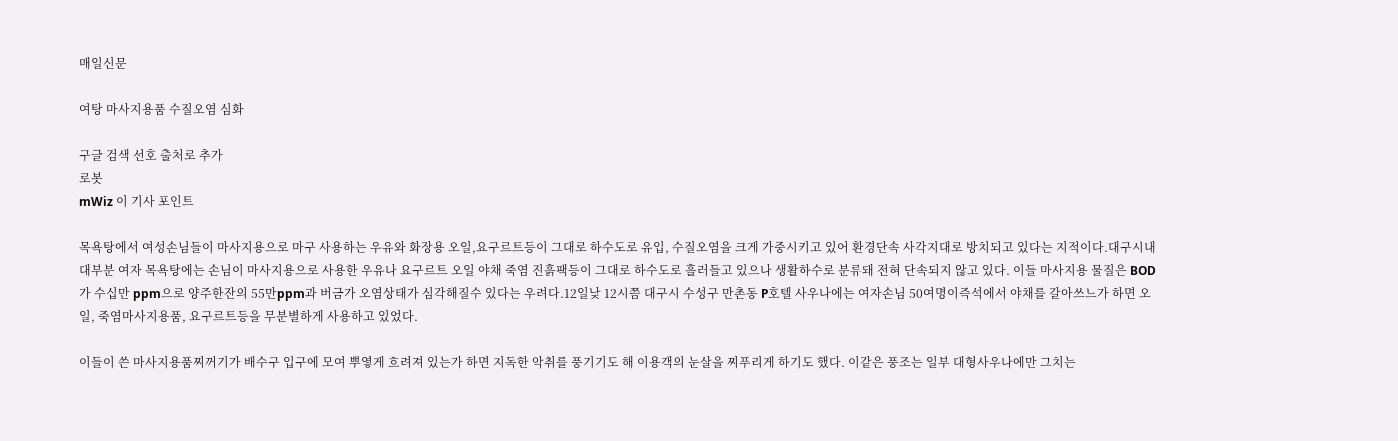매일신문

여탕 마사지용품 수질오염 심화

구글 검색 선호 출처로 추가
로봇
mWiz 이 기사 포인트

목욕탕에서 여성손님들이 마사지용으로 마구 사용하는 우유와 화장용 오일,요구르트등이 그대로 하수도로 유입, 수질오염을 크게 가중시키고 있어 환경단속 사각지대로 방치되고 있다는 지적이다.대구시내 대부분 여자 목욕탕에는 손님이 마사지용으로 사용한 우유나 요구르트 오일 야채 죽염 진흙팩등이 그대로 하수도로 흘러들고 있으나 생활하수로 분류돼 전혀 단속되지 않고 있다. 이들 마사지용 물질은 BOD가 수십만 ppm으로 양주한잔의 55만ppm과 버금가 오염상태가 심각해질수 있다는 우려다.12일낮 12시쯤 대구시 수성구 만촌동 P호텔 사우나에는 여자손님 50여명이즉석에서 야채를 갈아쓰느가 하면 오일, 죽염마사지용품, 요구르트등을 무분별하게 사용하고 있었다.

이들이 쓴 마사지용품찌꺼기가 배수구 입구에 모여 뿌옇게 흐려져 있는가 하면 지독한 악취를 풍기기도 해 이용객의 눈살을 찌푸리게 하기도 했다. 이같은 풍조는 일부 대형사우나에만 그치는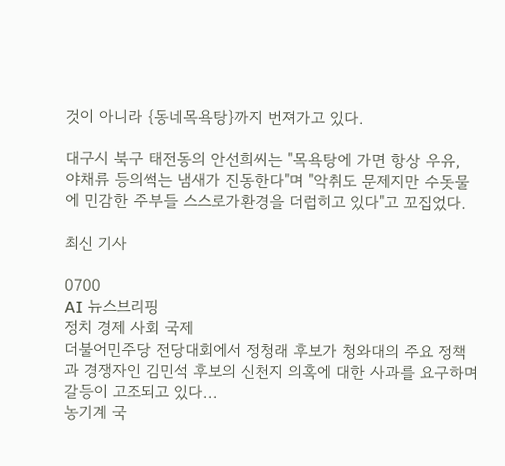것이 아니라 {동네목욕탕}까지 번져가고 있다.

대구시 북구 태전동의 안선희씨는 "목욕탕에 가면 항상 우유, 야채류 등의썩는 냄새가 진동한다"며 "악취도 문제지만 수돗물에 민감한 주부들 스스로가환경을 더럽히고 있다"고 꼬집었다.

최신 기사

0700
AI 뉴스브리핑
정치 경제 사회 국제
더불어민주당 전당대회에서 정청래 후보가 청와대의 주요 정책과 경쟁자인 김민석 후보의 신천지 의혹에 대한 사과를 요구하며 갈등이 고조되고 있다...
농기계 국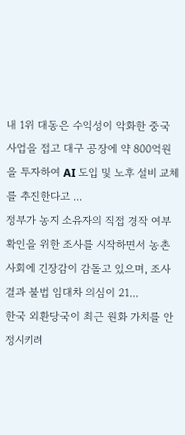내 1위 대동은 수익성이 악화한 중국 사업을 접고 대구 공장에 약 800억원을 투자하여 AI 도입 및 노후 설비 교체를 추진한다고 ...
정부가 농지 소유자의 직접 경작 여부 확인을 위한 조사를 시작하면서 농촌 사회에 긴장감이 감돌고 있으며, 조사 결과 불법 임대차 의심이 21...
한국 외환당국이 최근 원화 가치를 안정시키려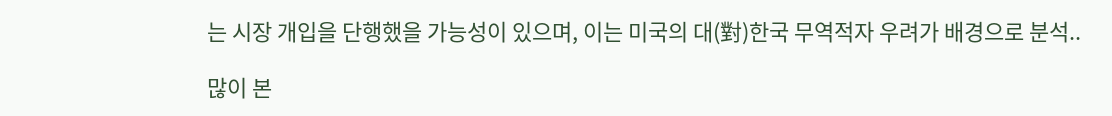는 시장 개입을 단행했을 가능성이 있으며, 이는 미국의 대(對)한국 무역적자 우려가 배경으로 분석..

많이 본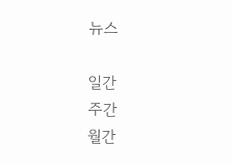뉴스

일간
주간
월간